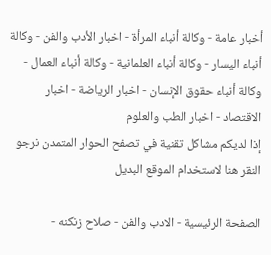أخبار عامة - وكالة أنباء المرأة - اخبار الأدب والفن - وكالة أنباء اليسار - وكالة أنباء العلمانية - وكالة أنباء العمال - وكالة أنباء حقوق الإنسان - اخبار الرياضة - اخبار الاقتصاد - اخبار الطب والعلوم
إذا لديكم مشاكل تقنية في تصفح الحوار المتمدن نرجو النقر هنا لاستخدام الموقع البديل

الصفحة الرئيسية - الادب والفن - صلاح زنكنه -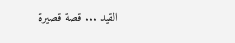القيد ... قصة قصيرة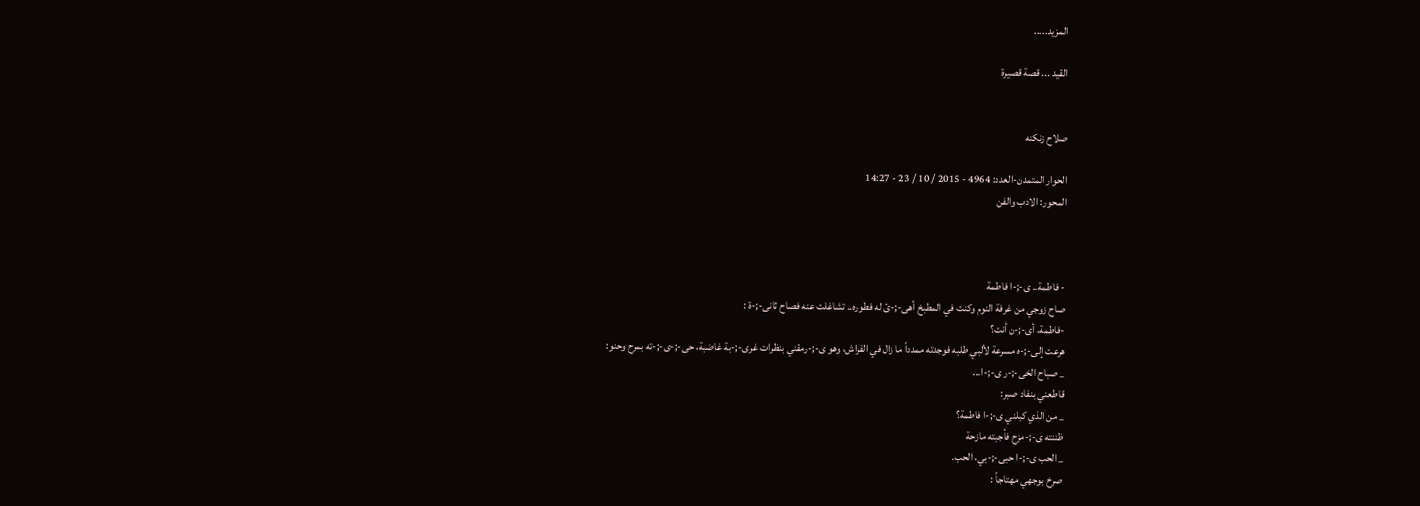المزيد.....

القيد ... قصة قصيرة


صلاح زنكنه

الحوار المتمدن-العدد: 4964 - 2015 / 10 / 23 - 14:27
المحور: الادب والفن



- فاطمة.. ی-;-ا فاطمة
صاح زوجي من غرفة النوم وكنت في المطبخ أهی-;-ئ له فطوره.. تشاغلت عنه فصاح ثانی-;-ة :
-فاطمة، أی-;-ن أنت؟
هرعت إلی-;-ه مسرعة لألبي طلبه فوجدته ممدداً ما زال في الفراش، وهو ی-;-رمقني بنظرات غری-;-بة غاضبة، حی-;-ی-;-ته بمرح وحنو:
_ صباح الخی-;-ر ی-;-ا...
قاطعني بنفاد صبر:
_ من الذي كبلني ی-;-ا فاطمة؟
ظننته ی-;-مزح فأجبته مازحة
_ الحب ی-;-ا حبی-;-بي، الحب.
صرخ بوجهي مهتاجاً :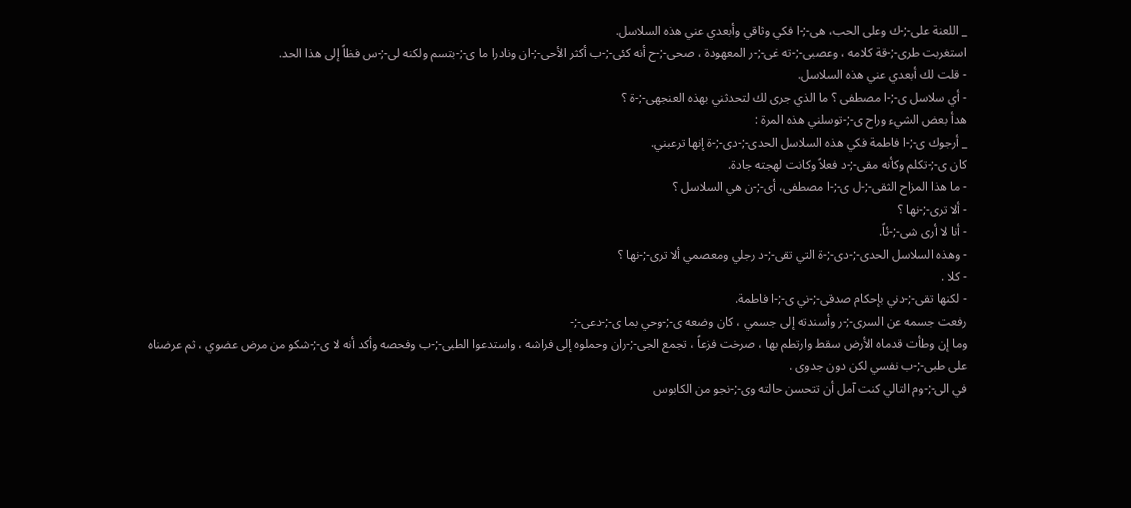_ اللعنة علی-;-ك وعلى الحب، هی-;-ا فكي وثاقي وأبعدي عني هذه السلاسل.
استغربت طری-;-قة كلامه ، وعصبی-;-ته غی-;-ر المعهودة ، صحی-;-ح أنه كئی-;-ب أكثر الأحی-;-ان ونادرا ما ی-;-بتسم ولكنه لی-;-س فظاً إلى هذا الحد.
- قلت لك أبعدي عني هذه السلاسل.
- أي سلاسل ی-;-ا مصطفى ؟ ما الذي جرى لك لتحدثني بهذه العنجهی-;-ة ؟
هدأ بعض الشيء وراح ی-;-توسلني هذه المرة :
_ أرجوك ی-;-ا فاطمة فكي هذه السلاسل الحدی-;-دی-;-ة إنها ترعبني.
كان ی-;-تكلم وكأنه مقی-;-د فعلاً وكانت لهجته جادة.
- ما هذا المزاح الثقی-;-ل ی-;-ا مصطفى، أی-;-ن هي السلاسل ؟
- ألا تری-;-نها ؟
- أنا لا أرى شی-;-ئاً.
- وهذه السلاسل الحدی-;-دی-;-ة التي تقی-;-د رجلي ومعصمي ألا تری-;-نها ؟
- كلا .
- لكنها تقی-;-دني بإحكام صدقی-;-ني ی-;-ا فاطمة.
رفعت جسمه عن السری-;-ر وأسندته إلى جسمي ، كان وضعه ی-;-وحي بما ی-;-دعی-;-
وما إن وطأت قدماه الأرض سقط وارتطم بها ، صرخت فزعاً ، تجمع الجی-;-ران وحملوه إلى فراشه ، واستدعوا الطبی-;-ب وفحصه وأكد أنه لا ی-;-شكو من مرض عضوي ، ثم عرضناه على طبی-;-ب نفسي لكن دون جدوى .
في الی-;-وم التالي كنت آمل أن تتحسن حالته وی-;-نجو من الكابوس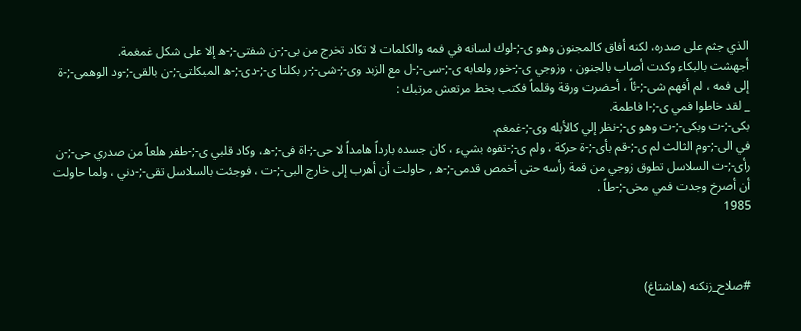الذي جثم على صدره، لكنه أفاق كالمجنون وهو ی-;-لوك لسانه في فمه والكلمات لا تكاد تخرج من بی-;-ن شفتی-;-ه إلا على شكل غمغمة.
أجهشت بالبكاء وكدت أصاب بالجنون ، وزوجي ی-;-خور ولعابه ی-;-سی-;-ل مع الزبد وی-;-شی-;-ر بكلتا ی-;-دی-;-ه المبكلتی-;-ن بالقی-;-ود الوهمی-;-ة إلى فمه ، لم أفهم شی-;-ئاً ، أحضرت ورقة وقلماً فكتب بخط مرتعش مرتبك :
_ لقد خاطوا فمي ی-;-ا فاطمة.
بكی-;-ت وبكی-;-ت وهو ی-;-نظر إلي كالأبله وی-;-غمغم.
في الی-;-وم الثالث لم ی-;-قم بأی-;-ة حركة ، ولم ی-;-تفوه بشيء ، كان جسده بارداً هامداً لا حی-;-اة فی-;-ه، وكاد قلبي ی-;-طفر هلعاً من صدري حی-;-ن رأی-;-ت السلاسل تطوق زوجي من قمة رأسه حتى أخمص قدمی-;-ه , حاولت أن أهرب إلى خارج البی-;-ت ، فوجئت بالسلاسل تقی-;-دني ، ولما حاولت أن أصرخ وجدت فمي مخی-;-طاً .
1985



#صلاح_زنكنه (هاشتاغ)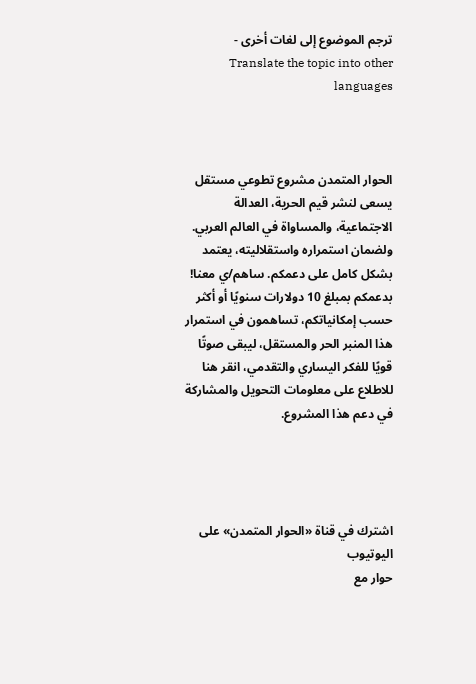ترجم الموضوع إلى لغات أخرى - Translate the topic into other languages



الحوار المتمدن مشروع تطوعي مستقل يسعى لنشر قيم الحرية، العدالة الاجتماعية، والمساواة في العالم العربي. ولضمان استمراره واستقلاليته، يعتمد بشكل كامل على دعمكم. ساهم/ي معنا! بدعمكم بمبلغ 10 دولارات سنويًا أو أكثر حسب إمكانياتكم، تساهمون في استمرار هذا المنبر الحر والمستقل، ليبقى صوتًا قويًا للفكر اليساري والتقدمي، انقر هنا للاطلاع على معلومات التحويل والمشاركة في دعم هذا المشروع.




اشترك في قناة «الحوار المتمدن» على اليوتيوب
حوار مع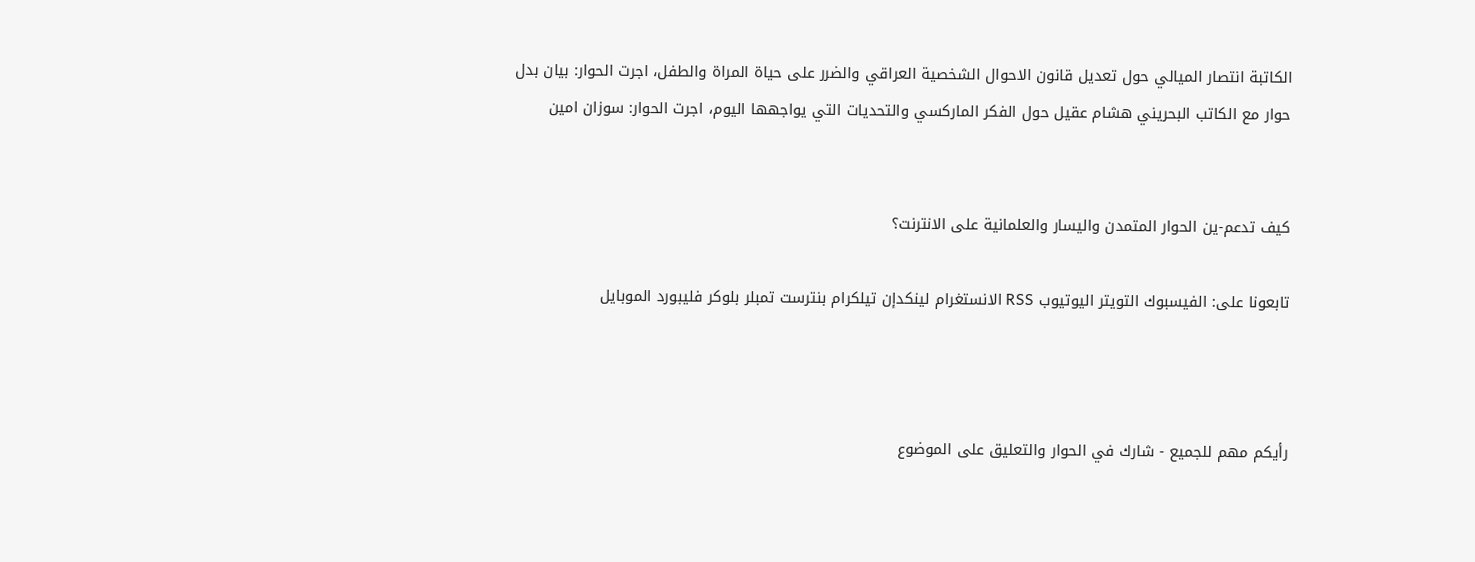الكاتبة انتصار الميالي حول تعديل قانون الاحوال الشخصية العراقي والضرر على حياة المراة والطفل، اجرت الحوار: بيان بدل
حوار مع الكاتب البحريني هشام عقيل حول الفكر الماركسي والتحديات التي يواجهها اليوم، اجرت الحوار: سوزان امين


كيف تدعم-ين الحوار المتمدن واليسار والعلمانية على الانترنت؟

تابعونا على: الفيسبوك التويتر اليوتيوب RSS الانستغرام لينكدإن تيلكرام بنترست تمبلر بلوكر فليبورد الموبايل



رأيكم مهم للجميع - شارك في الحوار والتعليق على الموضوع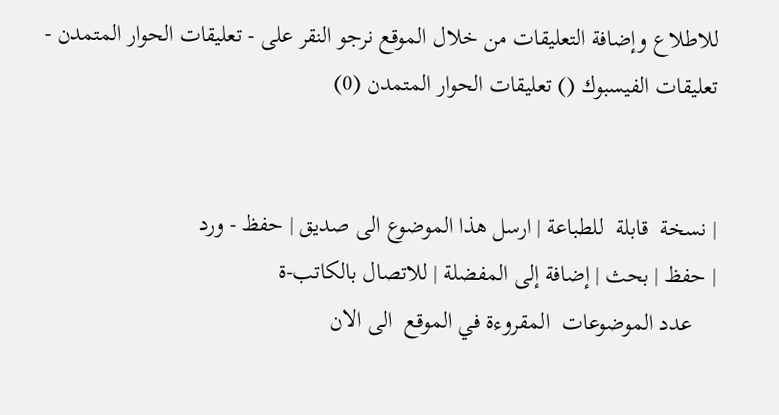للاطلاع وإضافة التعليقات من خلال الموقع نرجو النقر على - تعليقات الحوار المتمدن -
تعليقات الفيسبوك () تعليقات الحوار المتمدن (0)


| نسخة  قابلة  للطباعة | ارسل هذا الموضوع الى صديق | حفظ - ورد
| حفظ | بحث | إضافة إلى المفضلة | للاتصال بالكاتب-ة
    عدد الموضوعات  المقروءة في الموقع  الى الان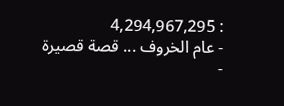: 4,294,967,295
- عام الخروف ... قصة قصيرة
-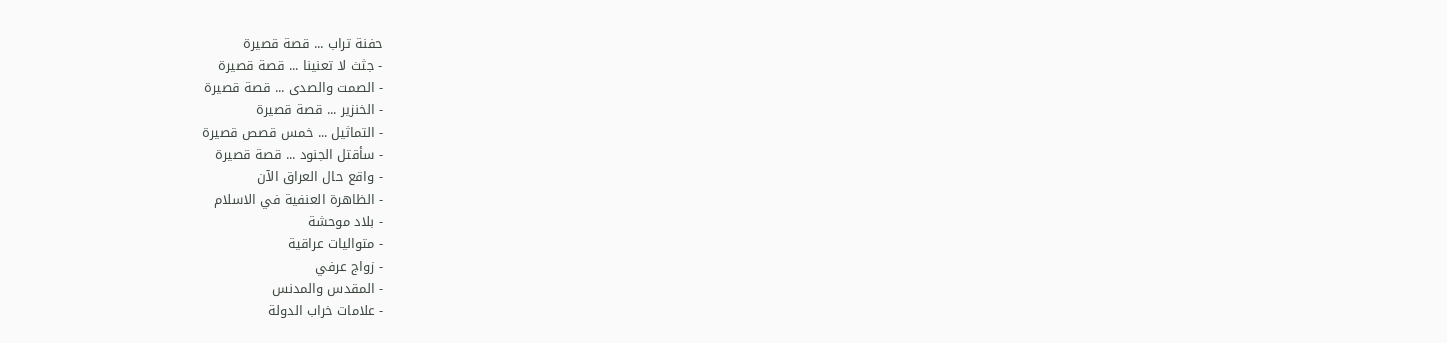حفنة تراب ... قصة قصيرة
- جثث لا تعنينا ... قصة قصيرة
- الصمت والصدى ... قصة قصيرة
- الخنزير ... قصة قصيرة
- التماثيل ... خمس قصص قصيرة
- سأقتل الجنود ... قصة قصيرة
- واقع حال العراق الآن
- الظاهرة العنفية في الاسلام
- بلاد موحشة
- متواليات عراقية
- زواج عرفي
- المقدس والمدنس
- علامات خراب الدولة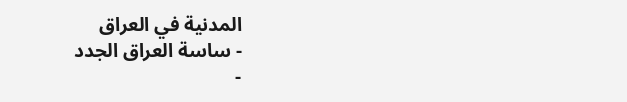المدنية في العراق
- ساسة العراق الجدد
-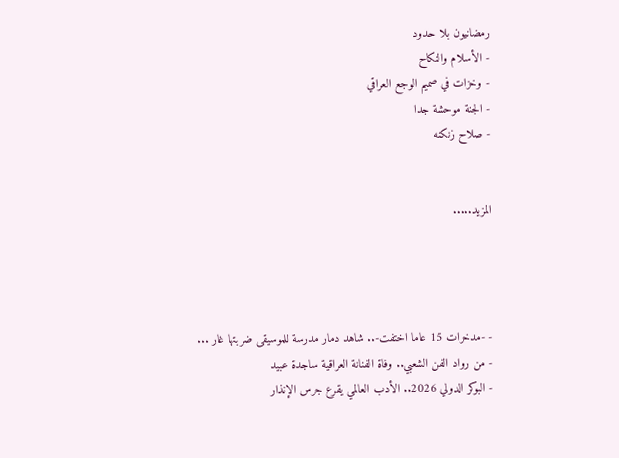رمضانيون بلا حدود
- الأسلام والنكاح
- وخزات في صميم الوجع العراقي
- الجنة موحشة جدا
- صلاح زنكنه


المزيد.....




- -مدخرات 15 عاما اختفت-.. شاهد دمار مدرسة للموسيقى ضربتها غار ...
- من رواد الفن الشعبي.. وفاة الفنانة العراقية ساجدة عبيد
- البوكر الدولي 2026.. الأدب العالمي يقرع جرس الإنذار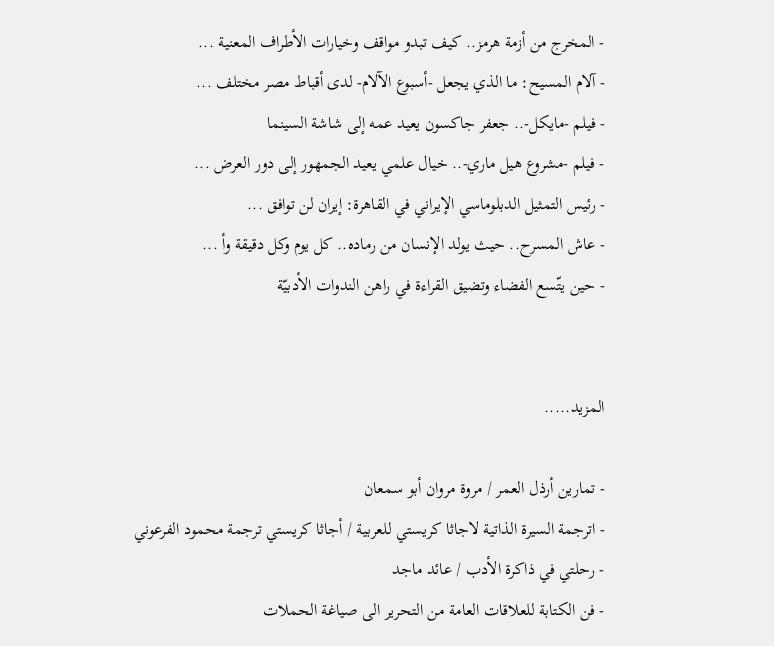- المخرج من أزمة هرمز.. كيف تبدو مواقف وخيارات الأطراف المعنية ...
- آلام المسيح: ما الذي يجعل -أسبوع الآلام- لدى أقباط مصر مختلف ...
- فيلم -مايكل-.. جعفر جاكسون يعيد عمه إلى شاشة السينما
- فيلم -مشروع هيل ماري-.. خيال علمي يعيد الجمهور إلى دور العرض ...
- رئيس التمثيل الدبلوماسي الإيراني في القاهرة: إيران لن توافق ...
- عاش المسرح.. حيث يولد الإنسان من رماده.. كل يوم وكل دقيقة وأ ...
- حين يتّسع الفضاء وتضيق القراءة في راهن الندوات الأدبيّة


المزيد.....

- تمارين أرذل العمر / مروة مروان أبو سمعان
- اترجمة السيرة الذاتية لاجاثا كريستي للعربية / أجاثا كريستي ترجمة محمود الفرعوني
- رحلتي في ذاكرة الأدب / عائد ماجد
- فن الكتابة للعلاقات العامة من التحرير الى صياغة الحملات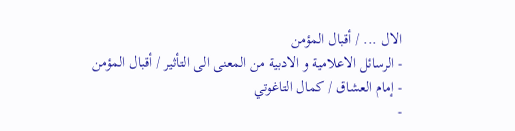الال ... / أقبال المؤمن
- الرسائل الاعلامية و الادبية من المعنى الى التأثير / أقبال المؤمن
- إمام العشاق / كمال التاغوتي
-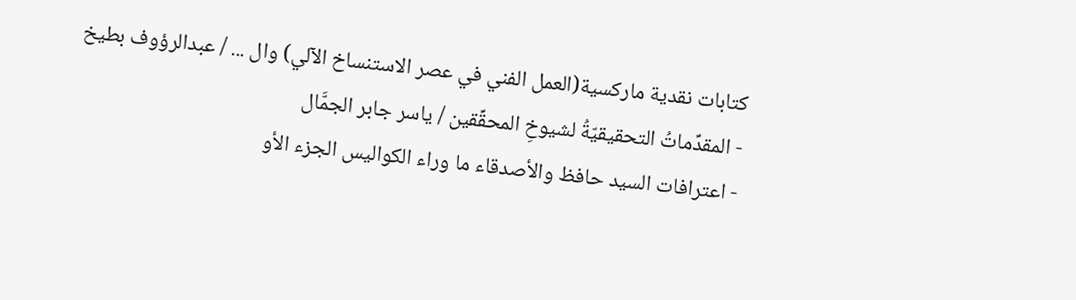كتابات نقدية ماركسية(العمل الفني في عصر الاستنساخ الآلي) وال ... / عبدالرؤوف بطيخ
- المقدِّماتُ التحقيقيّةُ لشيوخِ المحقِّقين / ياسر جابر الجمَّال
- اعترافات السيد حافظ والأصدقاء ما وراء الكواليس الجزء الأو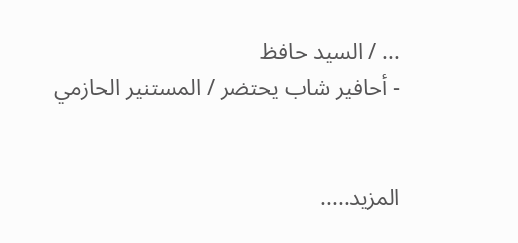... / السيد حافظ
- أحافير شاب يحتضر / المستنير الحازمي


المزيد.....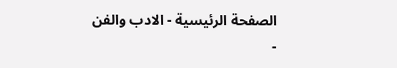الصفحة الرئيسية - الادب والفن -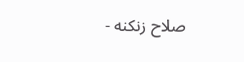صلاح زنكنه -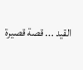القيد ... قصة قصيرة